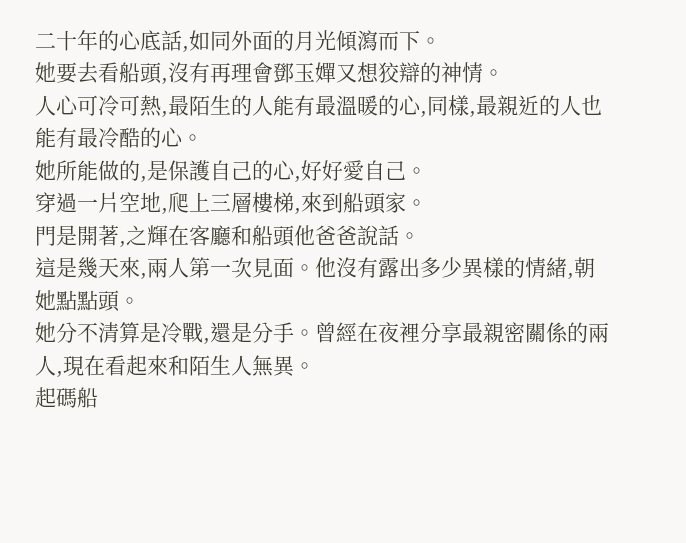二十年的心底話,如同外面的月光傾瀉而下。
她要去看船頭,沒有再理會鄧玉嬋又想狡辯的神情。
人心可冷可熱,最陌生的人能有最溫暖的心,同樣,最親近的人也能有最冷酷的心。
她所能做的,是保護自己的心,好好愛自己。
穿過一片空地,爬上三層樓梯,來到船頭家。
門是開著,之輝在客廳和船頭他爸爸說話。
這是幾天來,兩人第一次見面。他沒有露出多少異樣的情緒,朝她點點頭。
她分不清算是冷戰,還是分手。曾經在夜裡分享最親密關係的兩人,現在看起來和陌生人無異。
起碼船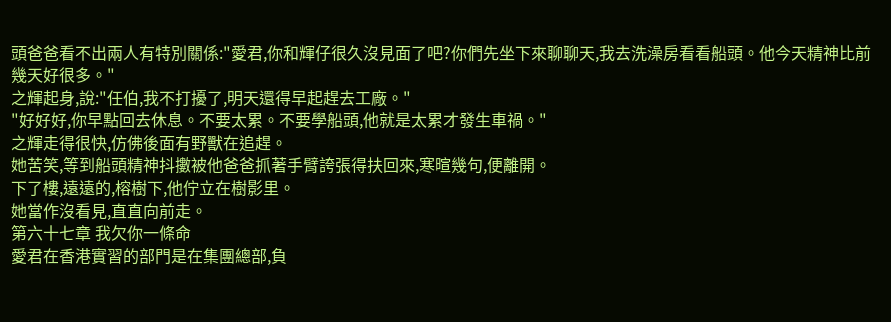頭爸爸看不出兩人有特別關係:"愛君,你和輝仔很久沒見面了吧?你們先坐下來聊聊天,我去洗澡房看看船頭。他今天精神比前幾天好很多。"
之輝起身,說:"任伯,我不打擾了,明天還得早起趕去工廠。"
"好好好,你早點回去休息。不要太累。不要學船頭,他就是太累才發生車禍。"
之輝走得很快,仿佛後面有野獸在追趕。
她苦笑,等到船頭精神抖擻被他爸爸抓著手臂誇張得扶回來,寒暄幾句,便離開。
下了樓,遠遠的,榕樹下,他佇立在樹影里。
她當作沒看見,直直向前走。
第六十七章 我欠你一條命
愛君在香港實習的部門是在集團總部,負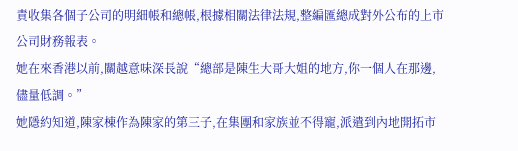責收集各個子公司的明細帳和總帳,根據相關法律法規,整編匯總成對外公布的上市公司財務報表。
她在來香港以前,關越意味深長說“總部是陳生大哥大姐的地方,你一個人在那邊,儘量低調。”
她隱約知道,陳家棟作為陳家的第三子,在集團和家族並不得寵,派遣到內地開拓市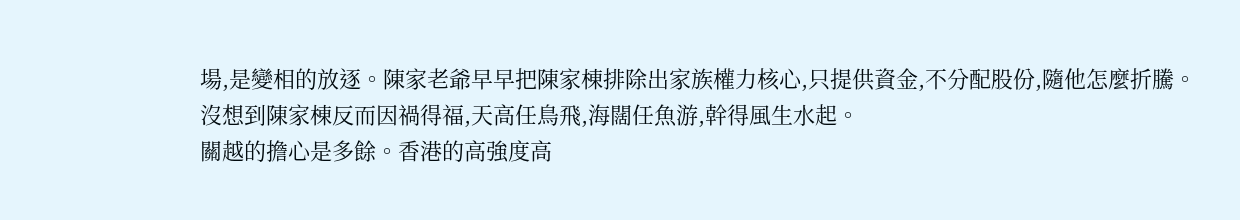場,是變相的放逐。陳家老爺早早把陳家棟排除出家族權力核心,只提供資金,不分配股份,隨他怎麼折騰。
沒想到陳家棟反而因禍得福,天高任鳥飛,海闊任魚游,幹得風生水起。
關越的擔心是多餘。香港的高強度高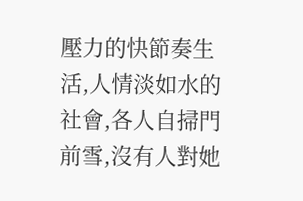壓力的快節奏生活,人情淡如水的社會,各人自掃門前雪,沒有人對她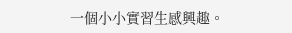一個小小實習生感興趣。